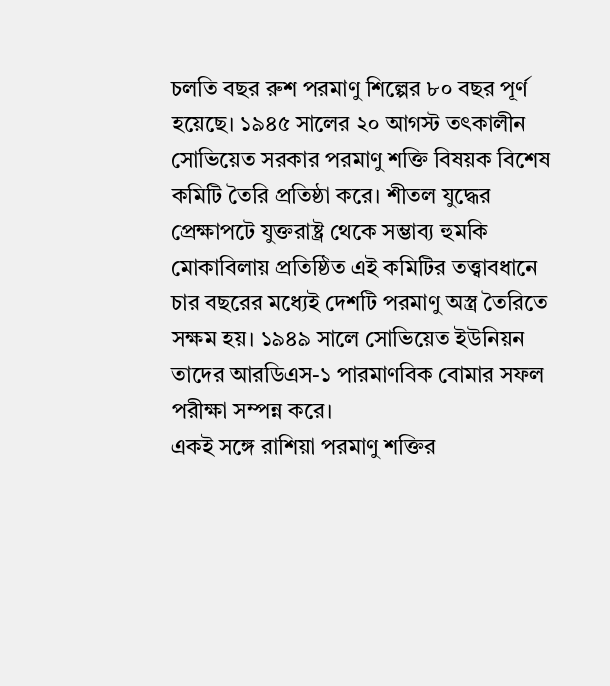চলতি বছর রুশ পরমাণু শিল্পের ৮০ বছর পূর্ণ হয়েছে। ১৯৪৫ সালের ২০ আগস্ট তৎকালীন সোভিয়েত সরকার পরমাণু শক্তি বিষয়ক বিশেষ কমিটি তৈরি প্রতিষ্ঠা করে। শীতল যুদ্ধের প্রেক্ষাপটে যুক্তরাষ্ট্র থেকে সম্ভাব্য হুমকি মোকাবিলায় প্রতিষ্ঠিত এই কমিটির তত্ত্বাবধানে চার বছরের মধ্যেই দেশটি পরমাণু অস্ত্র তৈরিতে সক্ষম হয়। ১৯৪৯ সালে সোভিয়েত ইউনিয়ন তাদের আরডিএস-১ পারমাণবিক বোমার সফল পরীক্ষা সম্পন্ন করে।
একই সঙ্গে রাশিয়া পরমাণু শক্তির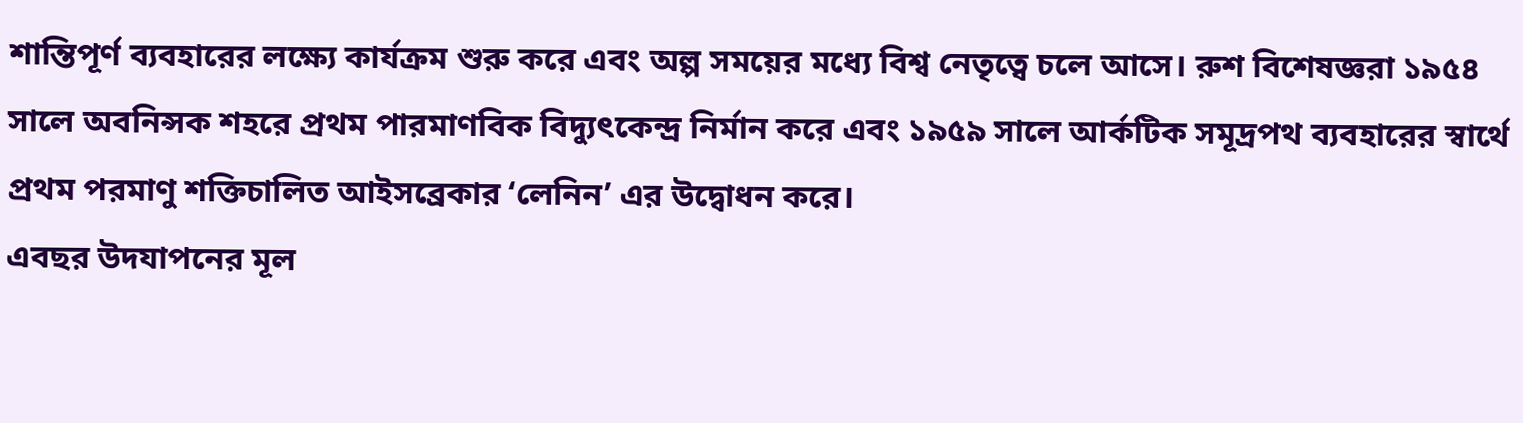শান্তিপূর্ণ ব্যবহারের লক্ষ্যে কার্যক্রম শুরু করে এবং অল্প সময়ের মধ্যে বিশ্ব নেতৃত্বে চলে আসে। রুশ বিশেষজ্ঞরা ১৯৫৪ সালে অবনিন্সক শহরে প্রথম পারমাণবিক বিদ্যুৎকেন্দ্র নির্মান করে এবং ১৯৫৯ সালে আর্কটিক সমূদ্রপথ ব্যবহারের স্বার্থে প্রথম পরমাণু শক্তিচালিত আইসব্রেকার ‘লেনিন’ এর উদ্বোধন করে।
এবছর উদযাপনের মূল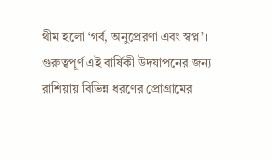থীম হলো ‘গর্ব, অনুপ্রেরণা এবং স্বপ্ন’।
গুরুত্বপূর্ণ এই বার্ষিকী উদযাপনের জন্য রাশিয়ায় বিভিন্ন ধরণের প্রোগ্রামের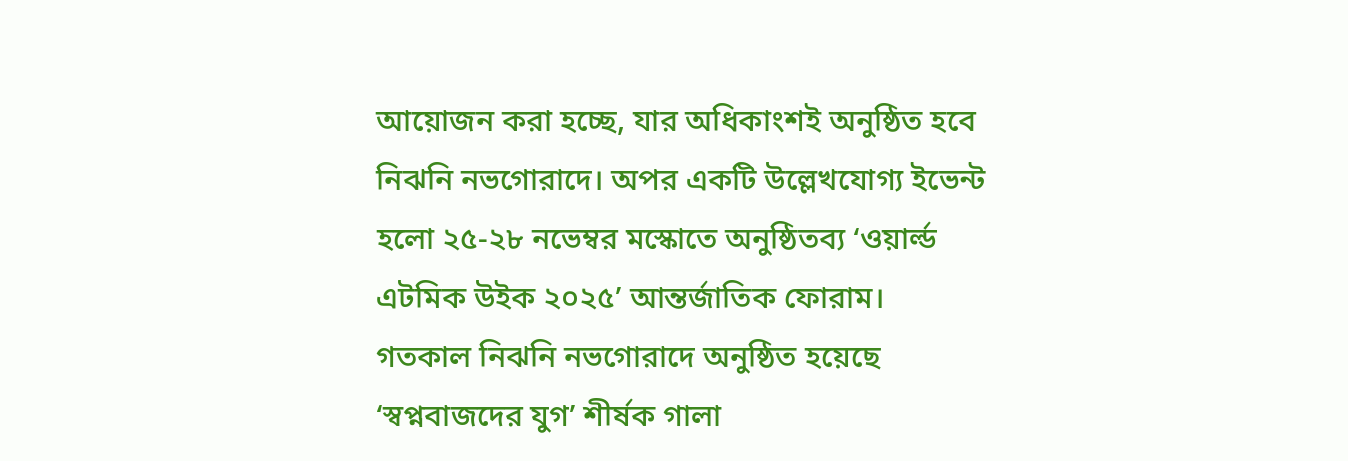আয়োজন করা হচ্ছে, যার অধিকাংশই অনুষ্ঠিত হবে নিঝনি নভগোরাদে। অপর একটি উল্লেখযোগ্য ইভেন্ট হলো ২৫-২৮ নভেম্বর মস্কোতে অনুষ্ঠিতব্য ‘ওয়ার্ল্ড এটমিক উইক ২০২৫’ আন্তর্জাতিক ফোরাম।
গতকাল নিঝনি নভগোরাদে অনুষ্ঠিত হয়েছে ‘স্বপ্নবাজদের যুগ’ শীর্ষক গালা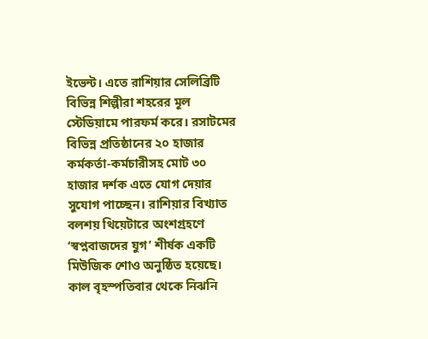ইভেন্ট। এতে রাশিয়ার সেলিব্রিটি বিভিন্ন শিল্পীরা শহরের মূল স্টেডিয়ামে পারফর্ম করে। রসাটমের বিভিন্ন প্রতিষ্ঠানের ২০ হাজার কর্মকর্তা-কর্মচারীসহ মোট ৩০ হাজার দর্শক এতে যোগ দেয়ার সুযোগ পাচ্ছেন। রাশিয়ার বিখ্যাত বলশয় থিয়েটারে অংশগ্রহণে ‘স্বপ্নবাজদের যুগ’ শীর্ষক একটি মিউজিক শোও অনুষ্ঠিত হয়েছে।
কাল বৃহস্পতিবার থেকে নিঝনি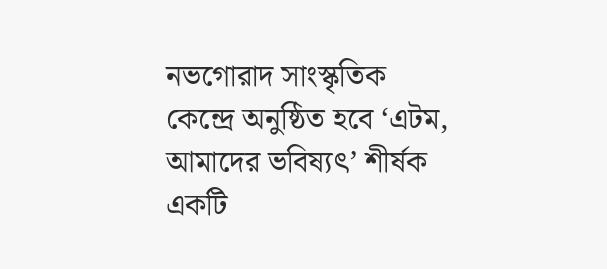নভগোরাদ সাংস্কৃতিক কেন্দ্রে অনুষ্ঠিত হবে ‘এটম, আমাদের ভবিষ্যৎ’ শীর্ষক একটি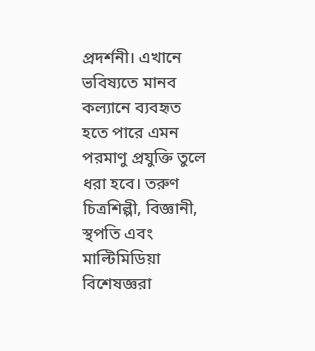প্রদর্শনী। এখানে ভবিষ্যতে মানব কল্যানে ব্যবহৃত হতে পারে এমন পরমাণু প্রযুক্তি তুলে ধরা হবে। তরুণ চিত্রশিল্পী, বিজ্ঞানী, স্থপতি এবং মাল্টিমিডিয়া বিশেষজ্ঞরা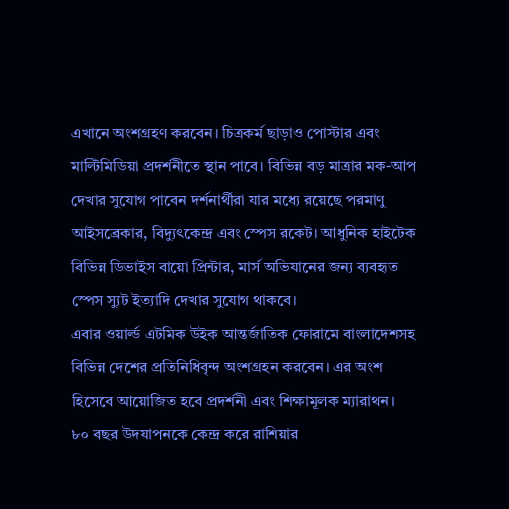এখানে অংশগ্রহণ করবেন। চিত্রকর্ম ছাড়াও পোস্টার এবং মাল্টিমিডিয়া প্রদর্শনীতে স্থান পাবে। বিভিন্ন বড় মাত্রার মক-আপ দেখার সুযোগ পাবেন দর্শনার্থীরা যার মধ্যে রয়েছে পরমাণু আইসব্রেকার, বিদ্যুৎকেন্দ্র এবং স্পেস রকেট। আধুনিক হাইটেক বিভিন্ন ডিভাইস বায়ো প্রিন্টার, মার্স অভিযানের জন্য ব্যবহৃত স্পেস স্যুট ইত্যাদি দেখার সুযোগ থাকবে।
এবার ওয়ার্ল্ড এটমিক উইক আন্তর্জাতিক ফোরামে বাংলাদেশসহ বিভিন্ন দেশের প্রতিনিধিবৃন্দ অংশগ্রহন করবেন। এর অংশ হিসেবে আয়োজিত হবে প্রদর্শনী এবং শিক্ষামূলক ম্যারাথন।
৮০ বছর উদযাপনকে কেন্দ্র করে রাশিয়ার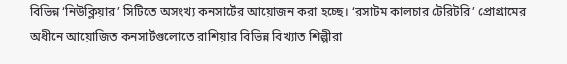বিভিন্ন ‘নিউক্লিয়ার’ সিটিতে অসংখ্য কনসার্টের আয়োজন করা হচ্ছে। ‘রসাটম কালচার টেরিটরি’ প্রোগ্রামের অধীনে আয়োজিত কনসার্টগুলোতে রাশিয়ার বিভিন্ন বিখ্যাত শিল্পীরা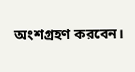অংশগ্রহণ করবেন।